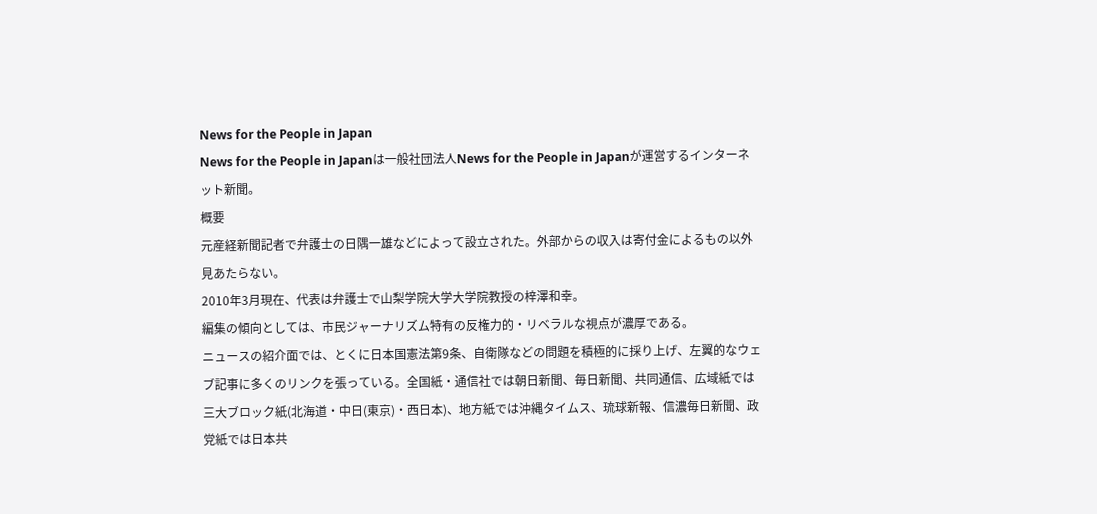News for the People in Japan
News for the People in Japanは一般社団法人News for the People in Japanが運営するインターネット新聞。
概要
元産経新聞記者で弁護士の日隅一雄などによって設立された。外部からの収入は寄付金によるもの以外見あたらない。
2010年3月現在、代表は弁護士で山梨学院大学大学院教授の梓澤和幸。
編集の傾向としては、市民ジャーナリズム特有の反権力的・リベラルな視点が濃厚である。
ニュースの紹介面では、とくに日本国憲法第9条、自衛隊などの問題を積極的に採り上げ、左翼的なウェブ記事に多くのリンクを張っている。全国紙・通信社では朝日新聞、毎日新聞、共同通信、広域紙では三大ブロック紙(北海道・中日(東京)・西日本)、地方紙では沖縄タイムス、琉球新報、信濃毎日新聞、政党紙では日本共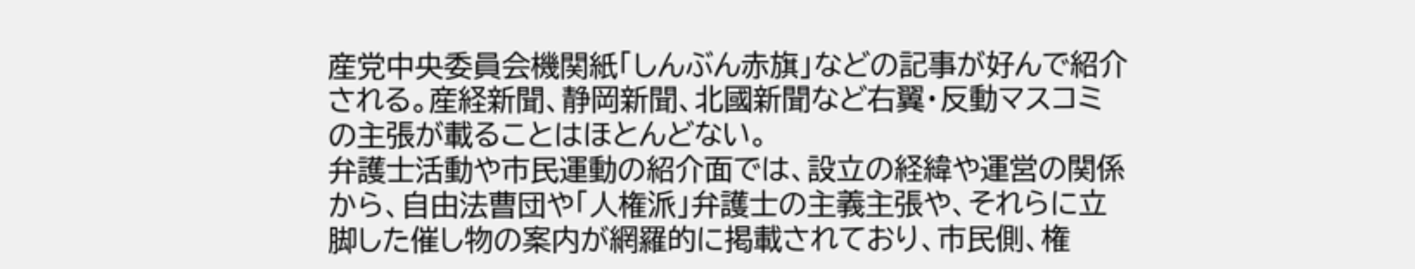産党中央委員会機関紙「しんぶん赤旗」などの記事が好んで紹介される。産経新聞、静岡新聞、北國新聞など右翼・反動マスコミの主張が載ることはほとんどない。
弁護士活動や市民運動の紹介面では、設立の経緯や運営の関係から、自由法曹団や「人権派」弁護士の主義主張や、それらに立脚した催し物の案内が網羅的に掲載されており、市民側、権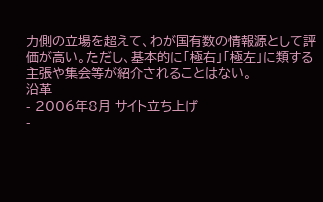力側の立場を超えて、わが国有数の情報源として評価が高い。ただし、基本的に「極右」「極左」に類する主張や集会等が紹介されることはない。
沿革
- 2006年8月 サイト立ち上げ
-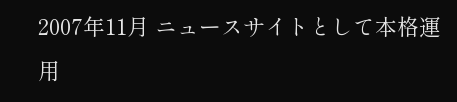2007年11月 ニュースサイトとして本格運用